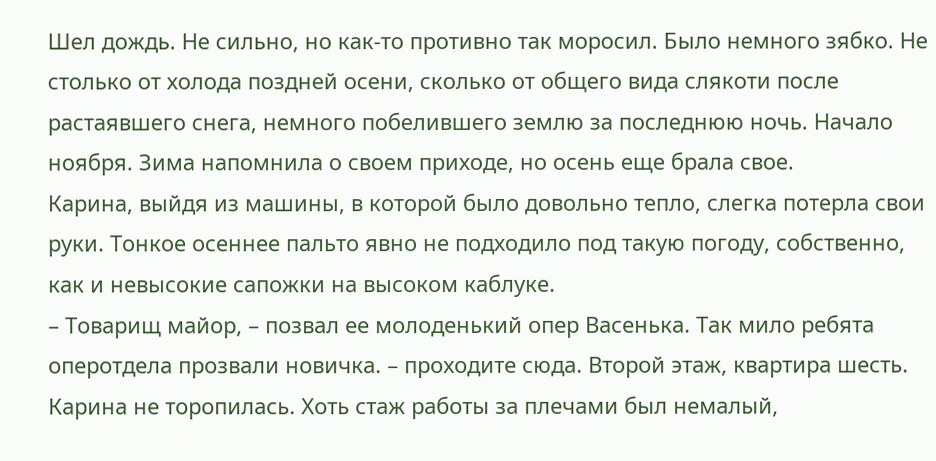Шел дождь. Не сильно, но как-то противно так моросил. Было немного зябко. Не столько от холода поздней осени, сколько от общего вида слякоти после растаявшего снега, немного побелившего землю за последнюю ночь. Начало ноября. Зима напомнила о своем приходе, но осень еще брала свое.
Карина, выйдя из машины, в которой было довольно тепло, слегка потерла свои руки. Тонкое осеннее пальто явно не подходило под такую погоду, собственно, как и невысокие сапожки на высоком каблуке.
– Товарищ майор, – позвал ее молоденький опер Васенька. Так мило ребята оперотдела прозвали новичка. – проходите сюда. Второй этаж, квартира шесть.
Карина не торопилась. Хоть стаж работы за плечами был немалый,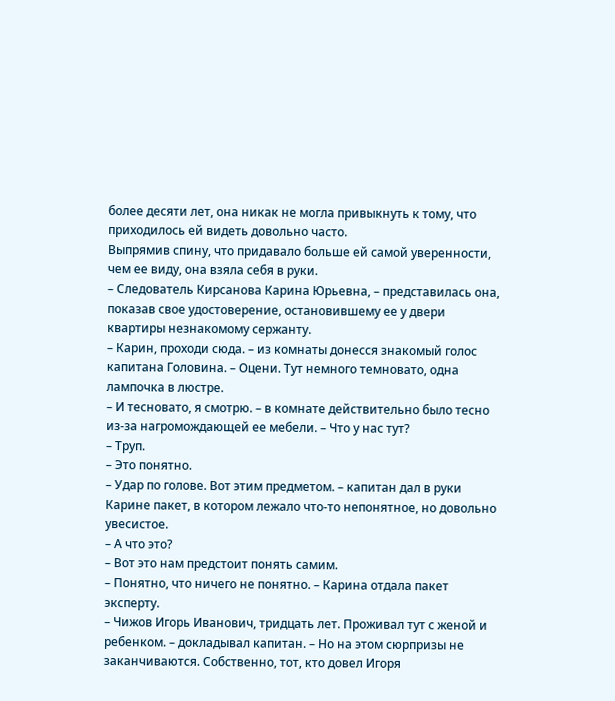более десяти лет, она никак не могла привыкнуть к тому, что приходилось ей видеть довольно часто.
Выпрямив спину, что придавало больше ей самой уверенности, чем ее виду, она взяла себя в руки.
– Следователь Кирсанова Карина Юрьевна, – представилась она, показав свое удостоверение, остановившему ее у двери квартиры незнакомому сержанту.
– Карин, проходи сюда. – из комнаты донесся знакомый голос капитана Головина. – Оцени. Тут немного темновато, одна лампочка в люстре.
– И тесновато, я смотрю. – в комнате действительно было тесно из-за нагромождающей ее мебели. – Что у нас тут?
– Труп.
– Это понятно.
– Удар по голове. Вот этим предметом. – капитан дал в руки Карине пакет, в котором лежало что-то непонятное, но довольно увесистое.
– А что это?
– Вот это нам предстоит понять самим.
– Понятно, что ничего не понятно. – Карина отдала пакет эксперту.
– Чижов Игорь Иванович, тридцать лет. Проживал тут с женой и
ребенком. – докладывал капитан. – Но на этом сюрпризы не
заканчиваются. Собственно, тот, кто довел Игоря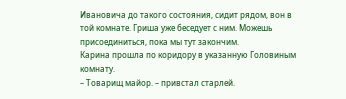Ивановича до такого состояния, сидит рядом, вон в той комнате. Гриша уже беседует с ним. Можешь присоединиться, пока мы тут закончим.
Карина прошла по коридору в указанную Головиным комнату.
– Товарищ майор. – привстал старлей.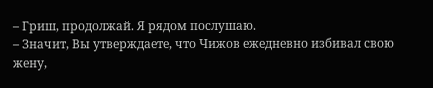– Гриш, продолжай. Я рядом послушаю.
– Значит, Вы утверждаете, что Чижов ежедневно избивал свою жену,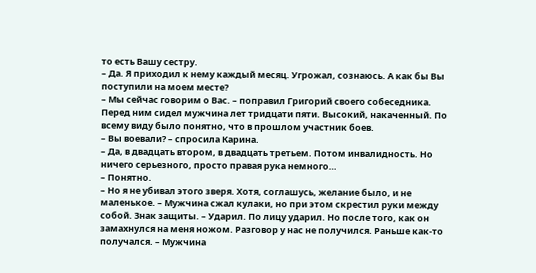то есть Вашу сестру.
– Да. Я приходил к нему каждый месяц. Угрожал, сознаюсь. А как бы Вы поступили на моем месте?
– Мы сейчас говорим о Вас. – поправил Григорий своего собеседника.
Перед ним сидел мужчина лет тридцати пяти. Высокий, накаченный. По всему виду было понятно, что в прошлом участник боев.
– Вы воевали? – спросила Карина.
– Да, в двадцать втором, в двадцать третьем. Потом инвалидность. Но ничего серьезного, просто правая рука немного…
– Понятно.
– Но я не убивал этого зверя. Хотя, соглашусь, желание было, и не маленькое. – Мужчина сжал кулаки, но при этом скрестил руки между собой. Знак защиты. – Ударил. По лицу ударил. Но после того, как он замахнулся на меня ножом. Разговор у нас не получился. Раньше как-то получался. – Мужчина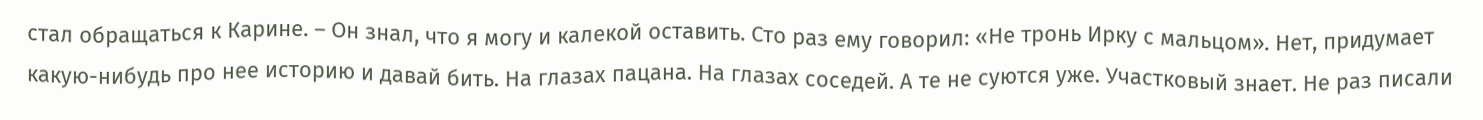стал обращаться к Карине. – Он знал, что я могу и калекой оставить. Сто раз ему говорил: «Не тронь Ирку с мальцом». Нет, придумает какую-нибудь про нее историю и давай бить. На глазах пацана. На глазах соседей. А те не суются уже. Участковый знает. Не раз писали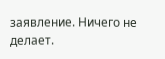заявление. Ничего не делает.